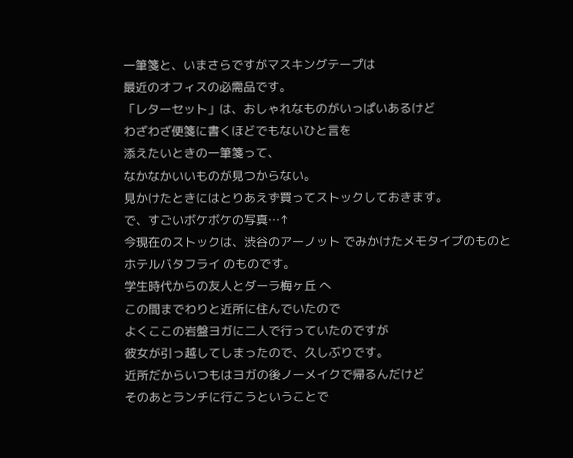一筆箋と、いまさらですがマスキングテープは
最近のオフィスの必需品です。
「レターセット」は、おしゃれなものがいっぱいあるけど
わざわざ便箋に書くほどでもないひと言を
添えたいときの一筆箋って、
なかなかいいものが見つからない。
見かけたときにはとりあえず買ってストックしておきます。
で、すごいボケボケの写真…↑
今現在のストックは、渋谷のアーノット でみかけたメモタイプのものと
ホテルバタフライ のものです。
学生時代からの友人とダーラ梅ヶ丘 へ
この間までわりと近所に住んでいたので
よくここの岩盤ヨガに二人で行っていたのですが
彼女が引っ越してしまったので、久しぶりです。
近所だからいつもはヨガの後ノーメイクで帰るんだけど
そのあとランチに行こうということで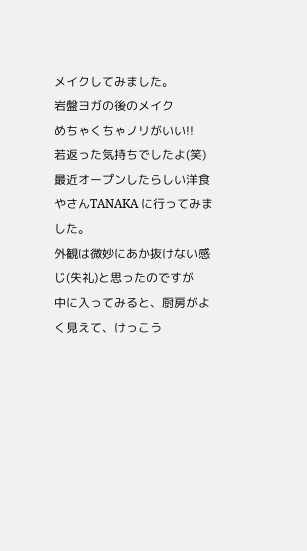メイクしてみました。
岩盤ヨガの後のメイク
めちゃくちゃノリがいい!!
若返った気持ちでしたよ(笑)
最近オープンしたらしい洋食やさんTANAKA に行ってみました。
外観は微妙にあか抜けない感じ(失礼)と思ったのですが
中に入ってみると、厨房がよく見えて、けっこう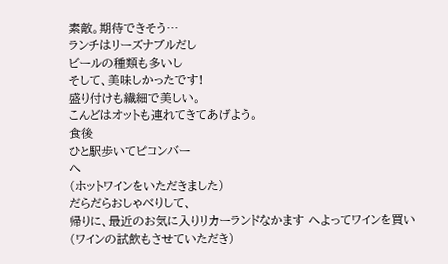素敵。期待できそう…
ランチはリーズナブルだし
ビールの種類も多いし
そして、美味しかったです!
盛り付けも繊細で美しい。
こんどはオットも連れてきてあげよう。
食後
ひと駅歩いてピコンバー
へ
(ホットワインをいただきました)
だらだらおしゃべりして、
帰りに、最近のお気に入りリカーランドなかます へよってワインを買い
(ワインの試飲もさせていただき)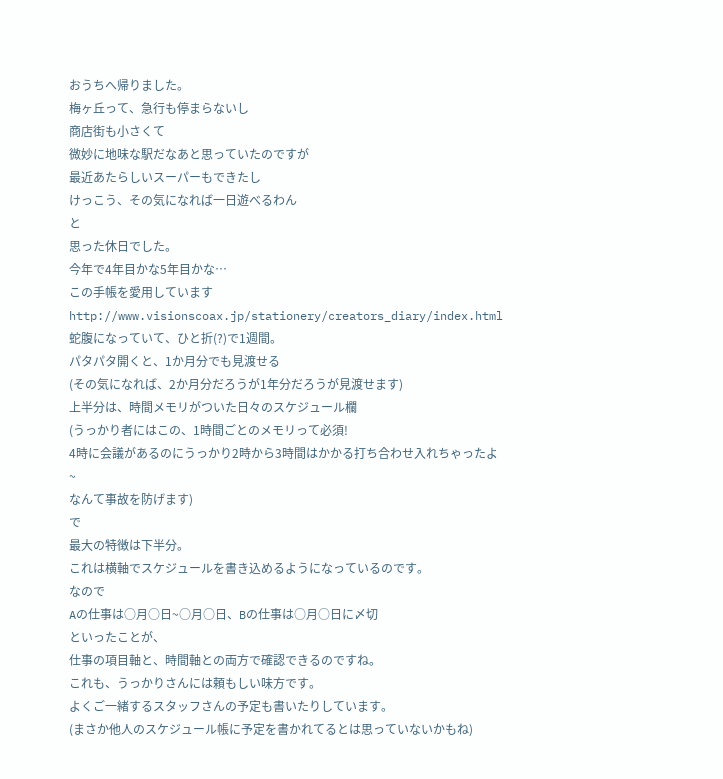おうちへ帰りました。
梅ヶ丘って、急行も停まらないし
商店街も小さくて
微妙に地味な駅だなあと思っていたのですが
最近あたらしいスーパーもできたし
けっこう、その気になれば一日遊べるわん
と
思った休日でした。
今年で4年目かな5年目かな…
この手帳を愛用しています
http://www.visionscoax.jp/stationery/creators_diary/index.html
蛇腹になっていて、ひと折(?)で1週間。
パタパタ開くと、1か月分でも見渡せる
(その気になれば、2か月分だろうが1年分だろうが見渡せます)
上半分は、時間メモリがついた日々のスケジュール欄
(うっかり者にはこの、1時間ごとのメモリって必須!
4時に会議があるのにうっかり2時から3時間はかかる打ち合わせ入れちゃったよ~
なんて事故を防げます)
で
最大の特徴は下半分。
これは横軸でスケジュールを書き込めるようになっているのです。
なので
Aの仕事は○月○日~○月○日、Bの仕事は○月○日に〆切
といったことが、
仕事の項目軸と、時間軸との両方で確認できるのですね。
これも、うっかりさんには頼もしい味方です。
よくご一緒するスタッフさんの予定も書いたりしています。
(まさか他人のスケジュール帳に予定を書かれてるとは思っていないかもね)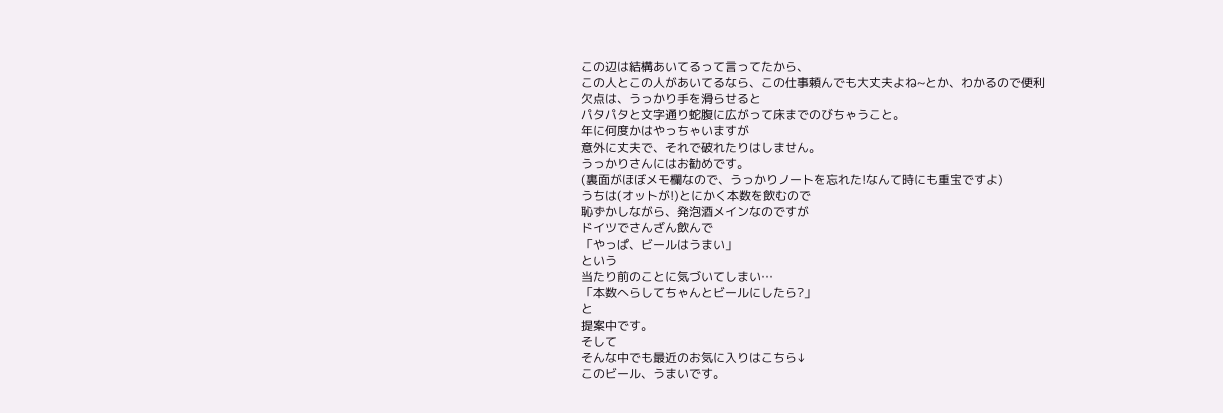この辺は結構あいてるって言ってたから、
この人とこの人があいてるなら、この仕事頼んでも大丈夫よね~とか、わかるので便利
欠点は、うっかり手を滑らせると
パタパタと文字通り蛇腹に広がって床までのびちゃうこと。
年に何度かはやっちゃいますが
意外に丈夫で、それで破れたりはしません。
うっかりさんにはお勧めです。
(裏面がほぼメモ欄なので、うっかりノートを忘れた!なんて時にも重宝ですよ)
うちは(オットが!)とにかく本数を飲むので
恥ずかしながら、発泡酒メインなのですが
ドイツでさんざん飲んで
「やっぱ、ビールはうまい」
という
当たり前のことに気づいてしまい…
「本数へらしてちゃんとビールにしたら?」
と
提案中です。
そして
そんな中でも最近のお気に入りはこちら↓
このビール、うまいです。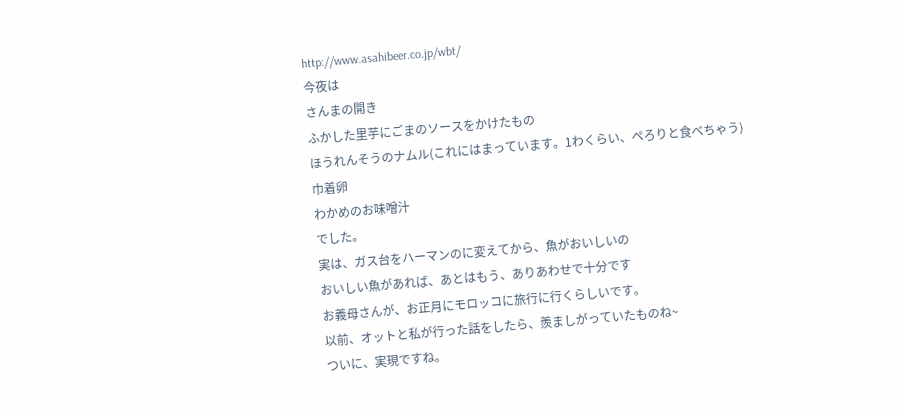http://www.asahibeer.co.jp/wbt/
今夜は
さんまの開き
ふかした里芋にごまのソースをかけたもの
ほうれんそうのナムル(これにはまっています。1わくらい、ぺろりと食べちゃう)
巾着卵
わかめのお味噌汁
でした。
実は、ガス台をハーマンのに変えてから、魚がおいしいの
おいしい魚があれば、あとはもう、ありあわせで十分です
お義母さんが、お正月にモロッコに旅行に行くらしいです。
以前、オットと私が行った話をしたら、羨ましがっていたものね~
ついに、実現ですね。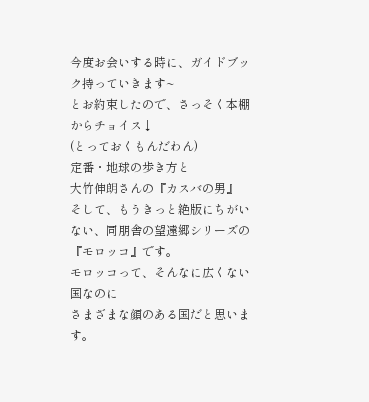今度お会いする時に、ガイドブック持っていきます~
とお約束したので、さっそく本棚からチョイス↓
(とっておくもんだわん)
定番・地球の歩き方と
大竹伸朗さんの『カスバの男』
そして、もうきっと絶版にちがいない、同朋舎の望遠郷シリーズの『モロッコ』です。
モロッコって、そんなに広くない国なのに
さまざまな顔のある国だと思います。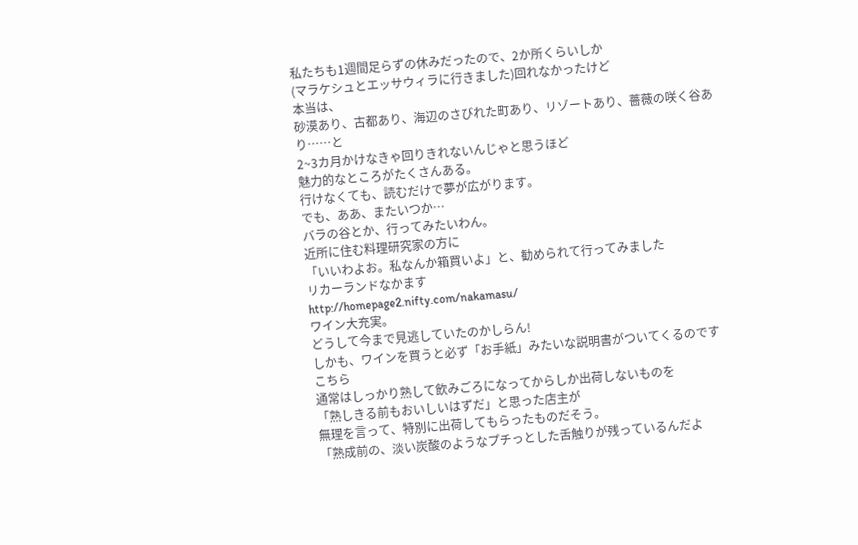私たちも1週間足らずの休みだったので、2か所くらいしか
(マラケシュとエッサウィラに行きました)回れなかったけど
本当は、
砂漠あり、古都あり、海辺のさびれた町あり、リゾートあり、薔薇の咲く谷あり……と
2~3カ月かけなきゃ回りきれないんじゃと思うほど
魅力的なところがたくさんある。
行けなくても、読むだけで夢が広がります。
でも、ああ、またいつか…
バラの谷とか、行ってみたいわん。
近所に住む料理研究家の方に
「いいわよお。私なんか箱買いよ」と、勧められて行ってみました
リカーランドなかます
http://homepage2.nifty.com/nakamasu/
ワイン大充実。
どうして今まで見逃していたのかしらん!
しかも、ワインを買うと必ず「お手紙」みたいな説明書がついてくるのです
こちら
通常はしっかり熟して飲みごろになってからしか出荷しないものを
「熟しきる前もおいしいはずだ」と思った店主が
無理を言って、特別に出荷してもらったものだそう。
「熟成前の、淡い炭酸のようなプチっとした舌触りが残っているんだよ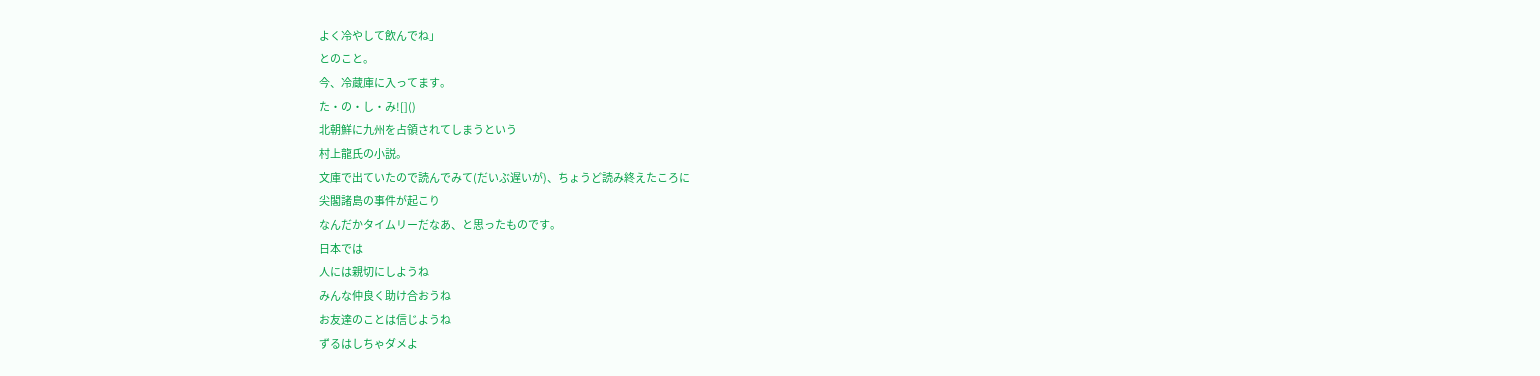よく冷やして飲んでね」
とのこと。
今、冷蔵庫に入ってます。
た・の・し・み![]()
北朝鮮に九州を占領されてしまうという
村上龍氏の小説。
文庫で出ていたので読んでみて(だいぶ遅いが)、ちょうど読み終えたころに
尖閣諸島の事件が起こり
なんだかタイムリーだなあ、と思ったものです。
日本では
人には親切にしようね
みんな仲良く助け合おうね
お友達のことは信じようね
ずるはしちゃダメよ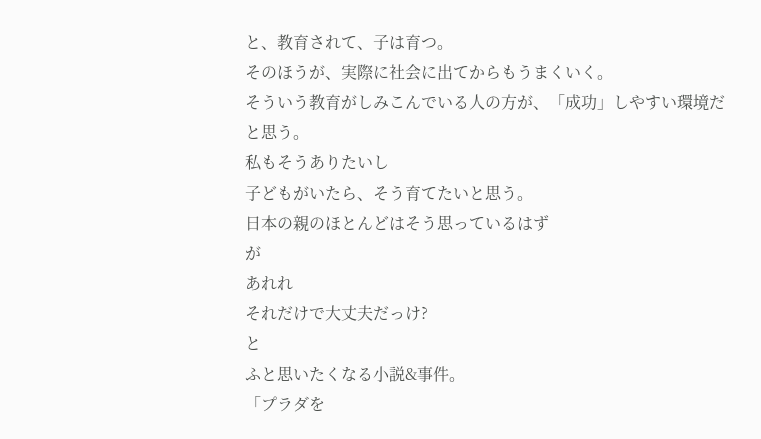と、教育されて、子は育つ。
そのほうが、実際に社会に出てからもうまくいく。
そういう教育がしみこんでいる人の方が、「成功」しやすい環境だと思う。
私もそうありたいし
子どもがいたら、そう育てたいと思う。
日本の親のほとんどはそう思っているはず
が
あれれ
それだけで大丈夫だっけ?
と
ふと思いたくなる小説&事件。
「プラダを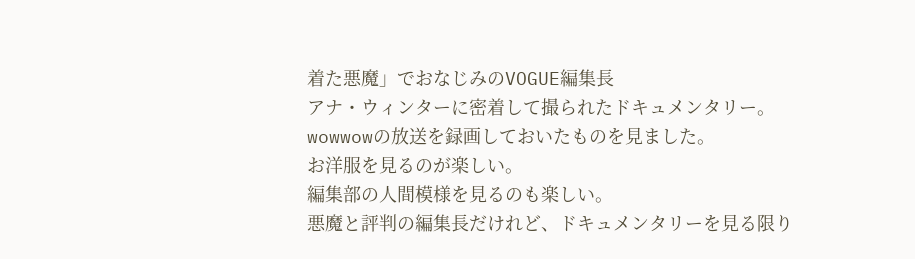着た悪魔」でおなじみのVOGUE編集長
アナ・ウィンターに密着して撮られたドキュメンタリー。
wowwowの放送を録画しておいたものを見ました。
お洋服を見るのが楽しい。
編集部の人間模様を見るのも楽しい。
悪魔と評判の編集長だけれど、ドキュメンタリーを見る限り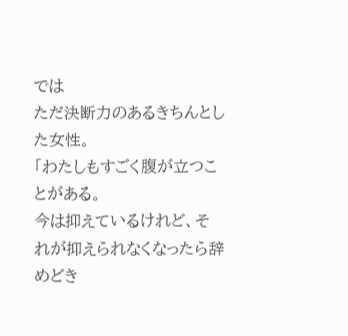では
ただ決断力のあるきちんとした女性。
「わたしもすごく腹が立つことがある。
今は抑えているけれど、それが抑えられなくなったら辞めどき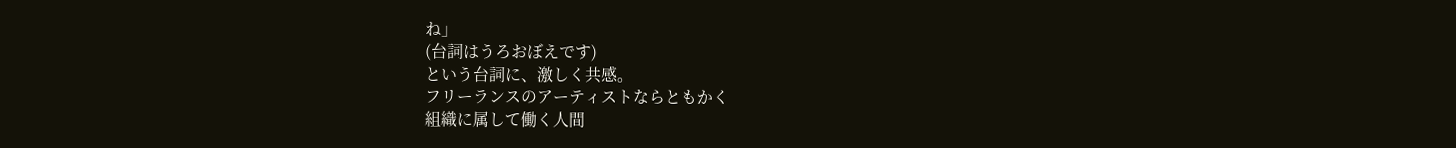ね」
(台詞はうろおぼえです)
という台詞に、激しく共感。
フリーランスのアーティストならともかく
組織に属して働く人間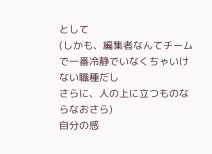として
(しかも、編集者なんてチームで一番冷静でいなくちゃいけない職種だし
さらに、人の上に立つものならなおさら)
自分の感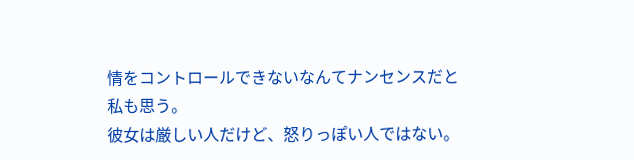情をコントロールできないなんてナンセンスだと
私も思う。
彼女は厳しい人だけど、怒りっぽい人ではない。